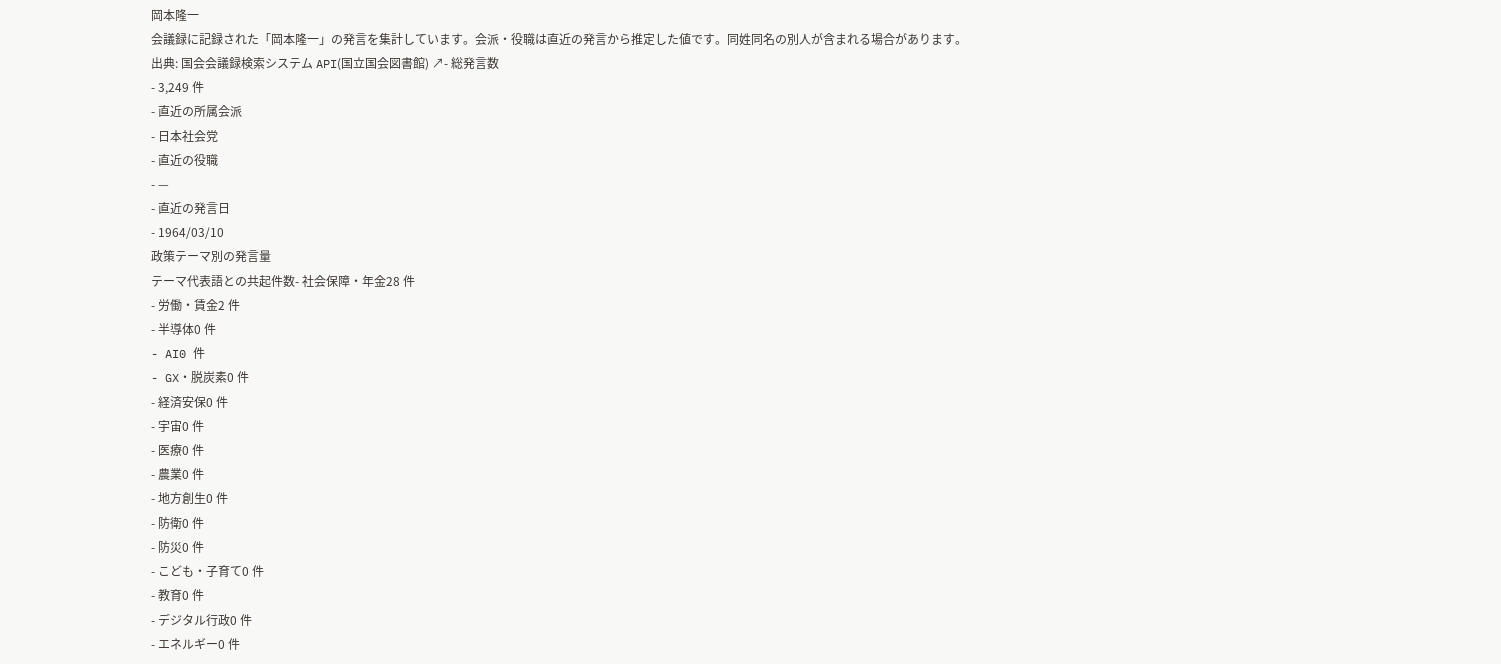岡本隆一
会議録に記録された「岡本隆一」の発言を集計しています。会派・役職は直近の発言から推定した値です。同姓同名の別人が含まれる場合があります。
出典: 国会会議録検索システム API(国立国会図書館) ↗- 総発言数
- 3,249 件
- 直近の所属会派
- 日本社会党
- 直近の役職
- —
- 直近の発言日
- 1964/03/10
政策テーマ別の発言量
テーマ代表語との共起件数- 社会保障・年金28 件
- 労働・賃金2 件
- 半導体0 件
- AI0 件
- GX・脱炭素0 件
- 経済安保0 件
- 宇宙0 件
- 医療0 件
- 農業0 件
- 地方創生0 件
- 防衛0 件
- 防災0 件
- こども・子育て0 件
- 教育0 件
- デジタル行政0 件
- エネルギー0 件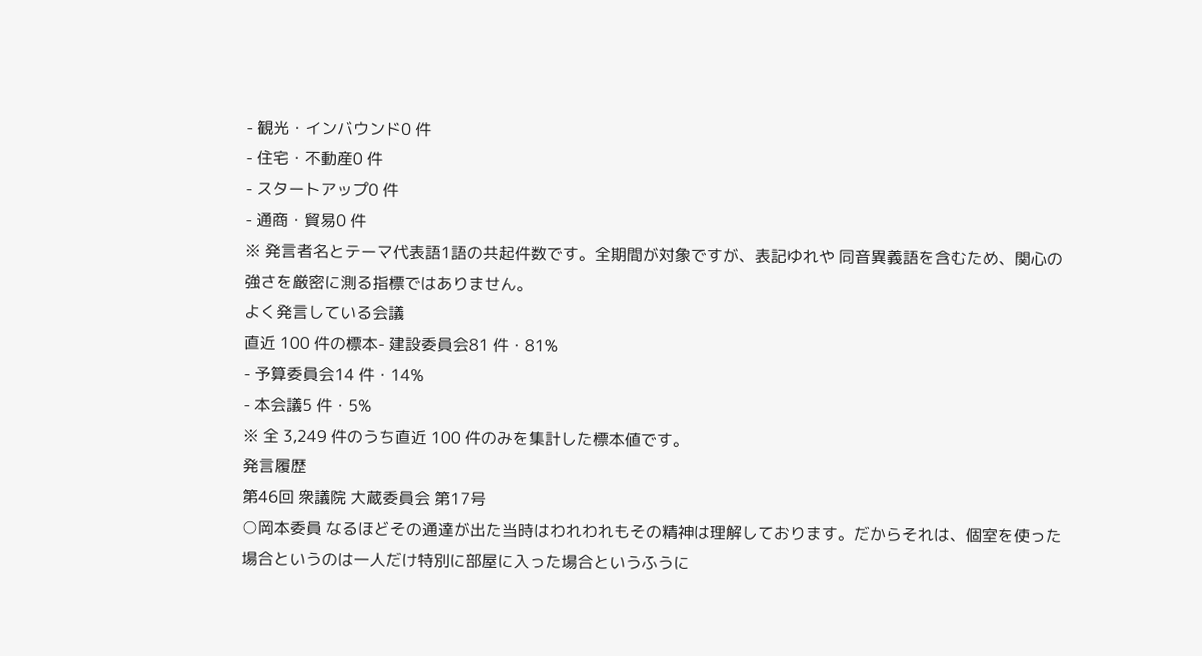- 観光・インバウンド0 件
- 住宅・不動産0 件
- スタートアップ0 件
- 通商・貿易0 件
※ 発言者名とテーマ代表語1語の共起件数です。全期間が対象ですが、表記ゆれや 同音異義語を含むため、関心の強さを厳密に測る指標ではありません。
よく発言している会議
直近 100 件の標本- 建設委員会81 件・81%
- 予算委員会14 件・14%
- 本会議5 件・5%
※ 全 3,249 件のうち直近 100 件のみを集計した標本値です。
発言履歴
第46回 衆議院 大蔵委員会 第17号
○岡本委員 なるほどその通達が出た当時はわれわれもその精神は理解しております。だからそれは、個室を使った場合というのは一人だけ特別に部屋に入った場合というふうに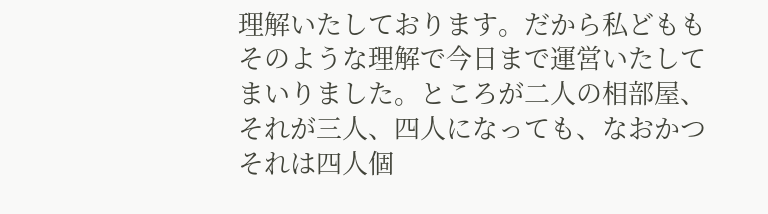理解いたしております。だから私どももそのような理解で今日まで運営いたしてまいりました。ところが二人の相部屋、それが三人、四人になっても、なおかつそれは四人個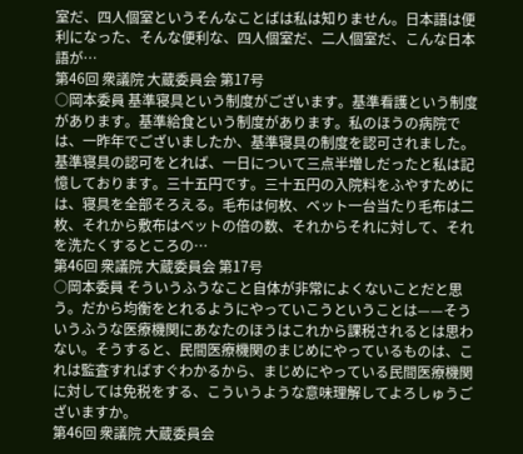室だ、四人個室というそんなことばは私は知りません。日本語は便利になった、そんな便利な、四人個室だ、二人個室だ、こんな日本語が…
第46回 衆議院 大蔵委員会 第17号
○岡本委員 基準寝具という制度がございます。基準看護という制度があります。基準給食という制度があります。私のほうの病院では、一昨年でございましたか、基準寝具の制度を認可されました。基準寝具の認可をとれば、一日について三点半増しだったと私は記憶しております。三十五円です。三十五円の入院料をふやすためには、寝具を全部そろえる。毛布は何枚、ベット一台当たり毛布は二枚、それから敷布はベットの倍の数、それからそれに対して、それを洗たくするところの…
第46回 衆議院 大蔵委員会 第17号
○岡本委員 そういうふうなこと自体が非常によくないことだと思う。だから均衡をとれるようにやっていこうということは——そういうふうな医療機関にあなたのほうはこれから課税されるとは思わない。そうすると、民間医療機関のまじめにやっているものは、これは監査すればすぐわかるから、まじめにやっている民間医療機関に対しては免税をする、こういうような意味理解してよろしゅうございますか。
第46回 衆議院 大蔵委員会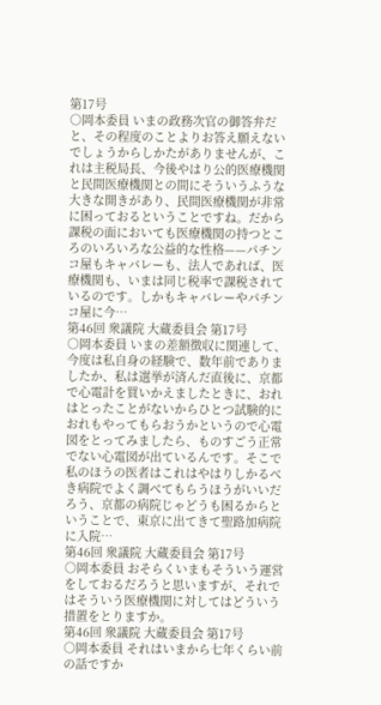第17号
○岡本委員 いまの政務次官の御答弁だと、その程度のことよりお答え願えないでしょうからしかたがありませんが、これは主税局長、今後やはり公的医療機関と民間医療機関との間にそういうふうな大きな開きがあり、民間医療機関が非常に困っておるということですね。だから課税の面においても医療機関の持つところのいろいろな公益的な性格——パチンコ屋もキャバレーも、法人であれば、医療機関も、いまは同じ税率で課税されているのです。しかもキャバレーやパチンコ屋に今…
第46回 衆議院 大蔵委員会 第17号
○岡本委員 いまの差額徴収に関連して、今度は私自身の経験で、数年前でありましたか、私は選挙が済んだ直後に、京都で心電計を買いかえましたときに、おれはとったことがないからひとつ試験的におれもやってもらおうかというので心電図をとってみましたら、ものすごう正常でない心電図が出ているんです。そこで私のほうの医者はこれはやはりしかるべき病院でよく調べてもらうほうがいいだろう、京都の病院じゃどうも困るからということで、東京に出てきて聖路加病院に入院…
第46回 衆議院 大蔵委員会 第17号
○岡本委員 おそらくいまもそういう運営をしておるだろうと思いますが、それではそういう医療機関に対してはどういう措置をとりますか。
第46回 衆議院 大蔵委員会 第17号
○岡本委員 それはいまから七年くらい前の話ですか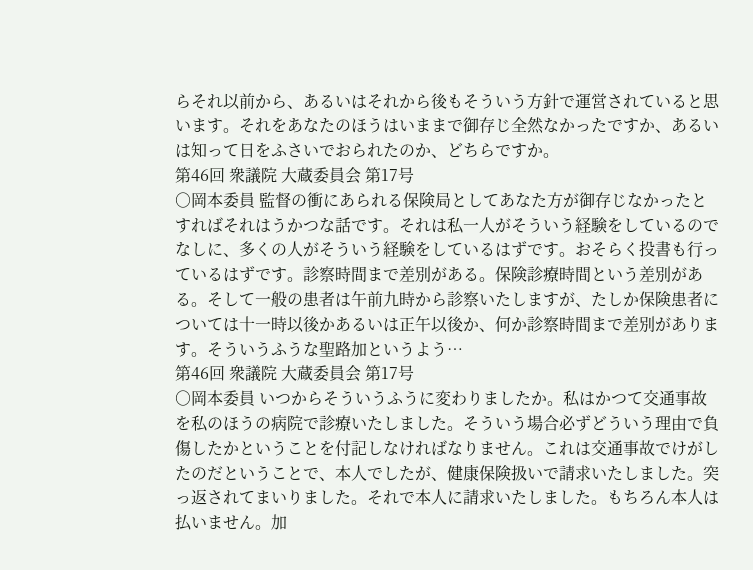らそれ以前から、あるいはそれから後もそういう方針で運営されていると思います。それをあなたのほうはいままで御存じ全然なかったですか、あるいは知って日をふさいでおられたのか、どちらですか。
第46回 衆議院 大蔵委員会 第17号
○岡本委員 監督の衝にあられる保険局としてあなた方が御存じなかったとすればそれはうかつな話です。それは私一人がそういう経験をしているのでなしに、多くの人がそういう経験をしているはずです。おそらく投書も行っているはずです。診察時間まで差別がある。保険診療時間という差別がある。そして一般の患者は午前九時から診察いたしますが、たしか保険患者については十一時以後かあるいは正午以後か、何か診察時間まで差別があります。そういうふうな聖路加というよう…
第46回 衆議院 大蔵委員会 第17号
○岡本委員 いつからそういうふうに変わりましたか。私はかつて交通事故を私のほうの病院で診療いたしました。そういう場合必ずどういう理由で負傷したかということを付記しなければなりません。これは交通事故でけがしたのだということで、本人でしたが、健康保険扱いで請求いたしました。突っ返されてまいりました。それで本人に請求いたしました。もちろん本人は払いません。加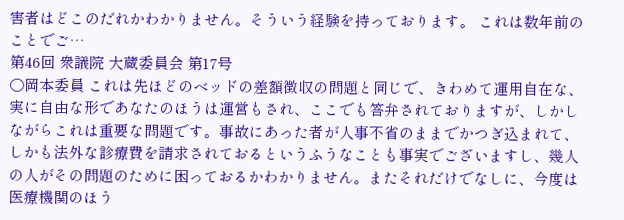害者はどこのだれかわかりません。そういう経験を持っております。 これは数年前のことでご…
第46回 衆議院 大蔵委員会 第17号
○岡本委員 これは先ほどのベッドの差額徴収の問題と同じで、きわめて運用自在な、実に自由な形であなたのほうは運営もされ、ここでも答弁されておりますが、しかしながらこれは重要な問題です。事故にあった者が人事不省のままでかつぎ込まれて、しかも法外な診療費を請求されておるというふうなことも事実でございますし、幾人の人がその問題のために困っておるかわかりません。またそれだけでなしに、今度は医療機関のほう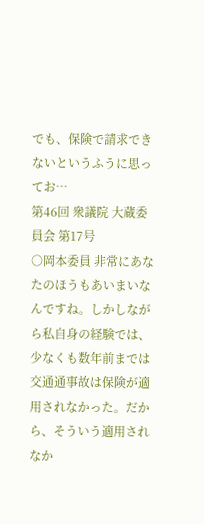でも、保険で請求できないというふうに思ってお…
第46回 衆議院 大蔵委員会 第17号
○岡本委員 非常にあなたのほうもあいまいなんですね。しかしながら私自身の経験では、少なくも数年前までは交通通事故は保険が適用されなかった。だから、そういう適用されなか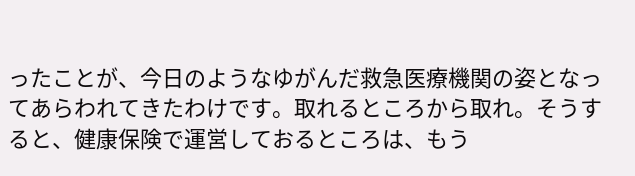ったことが、今日のようなゆがんだ救急医療機関の姿となってあらわれてきたわけです。取れるところから取れ。そうすると、健康保険で運営しておるところは、もう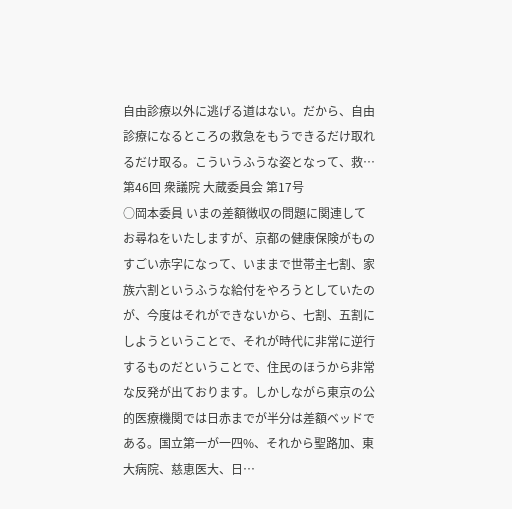自由診療以外に逃げる道はない。だから、自由診療になるところの救急をもうできるだけ取れるだけ取る。こういうふうな姿となって、救…
第46回 衆議院 大蔵委員会 第17号
○岡本委員 いまの差額徴収の問題に関連してお尋ねをいたしますが、京都の健康保険がものすごい赤字になって、いままで世帯主七割、家族六割というふうな給付をやろうとしていたのが、今度はそれができないから、七割、五割にしようということで、それが時代に非常に逆行するものだということで、住民のほうから非常な反発が出ております。しかしながら東京の公的医療機関では日赤までが半分は差額ベッドである。国立第一が一四%、それから聖路加、東大病院、慈恵医大、日…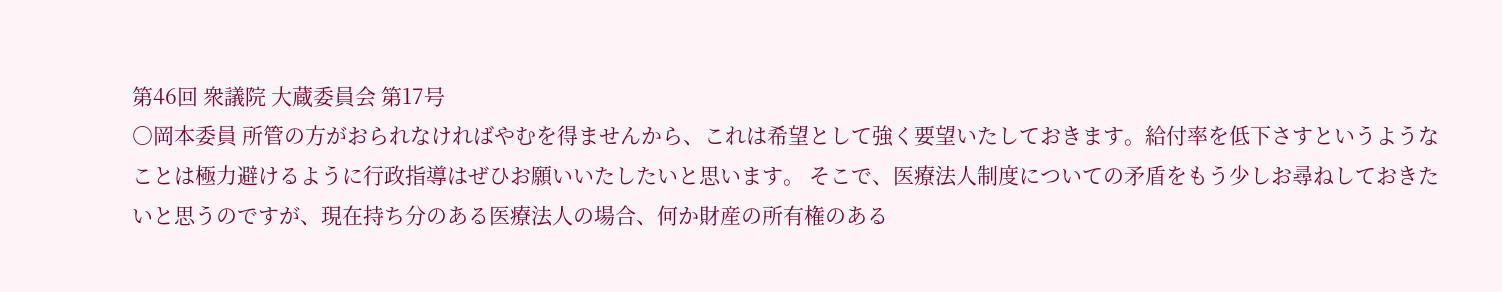第46回 衆議院 大蔵委員会 第17号
○岡本委員 所管の方がおられなければやむを得ませんから、これは希望として強く要望いたしておきます。給付率を低下さすというようなことは極力避けるように行政指導はぜひお願いいたしたいと思います。 そこで、医療法人制度についての矛盾をもう少しお尋ねしておきたいと思うのですが、現在持ち分のある医療法人の場合、何か財産の所有権のある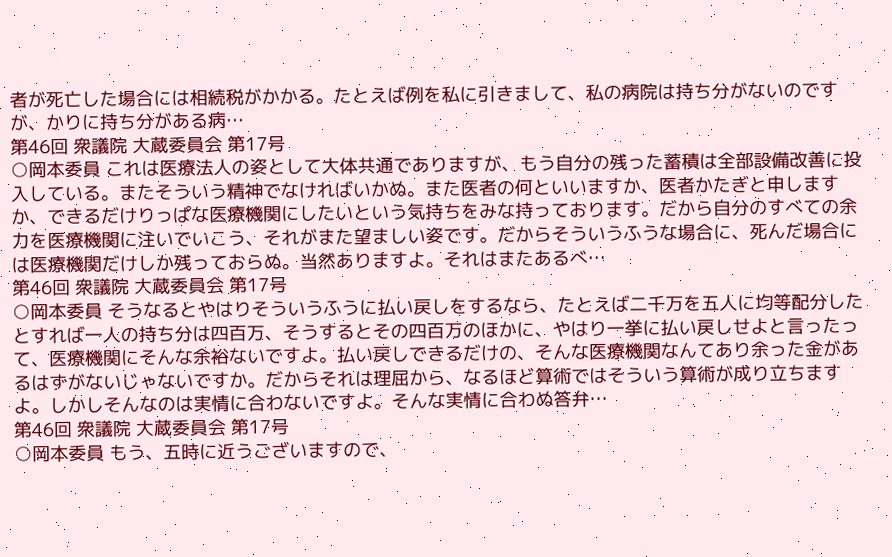者が死亡した場合には相続税がかかる。たとえば例を私に引きまして、私の病院は持ち分がないのですが、かりに持ち分がある病…
第46回 衆議院 大蔵委員会 第17号
○岡本委員 これは医療法人の姿として大体共通でありますが、もう自分の残った蓄積は全部設備改善に投入している。またそういう精神でなければいかぬ。また医者の何といいますか、医者かたぎと申しますか、できるだけりっぱな医療機関にしたいという気持ちをみな持っております。だから自分のすべての余力を医療機関に注いでいこう、それがまた望ましい姿です。だからそういうふうな場合に、死んだ場合には医療機関だけしか残っておらぬ。当然ありますよ。それはまたあるべ…
第46回 衆議院 大蔵委員会 第17号
○岡本委員 そうなるとやはりそういうふうに払い戻しをするなら、たとえば二千万を五人に均等配分したとすれば一人の持ち分は四百万、そうするとその四百万のほかに、やはり一挙に払い戻しせよと言ったって、医療機関にそんな余裕ないですよ。払い戻しできるだけの、そんな医療機関なんてあり余った金があるはずがないじゃないですか。だからそれは理屈から、なるほど算術ではそういう算術が成り立ちますよ。しかしそんなのは実情に合わないですよ。そんな実情に合わぬ答弁…
第46回 衆議院 大蔵委員会 第17号
○岡本委員 もう、五時に近うございますので、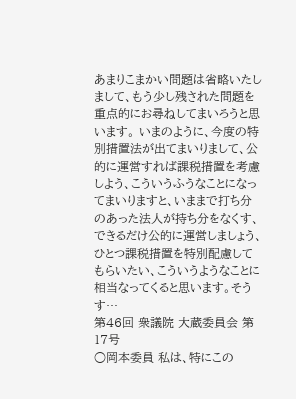あまりこまかい問題は省略いたしまして、もう少し残された問題を重点的にお尋ねしてまいろうと思います。 いまのように、今度の特別措置法が出てまいりまして、公的に運営すれば課税措置を考慮しよう、こういうふうなことになってまいりますと、いままで打ち分のあった法人が持ち分をなくす、できるだけ公的に運営しましょう、ひとつ課税措置を特別配慮してもらいたい、こういうようなことに相当なってくると思います。そうす…
第46回 衆議院 大蔵委員会 第17号
○岡本委員 私は、特にこの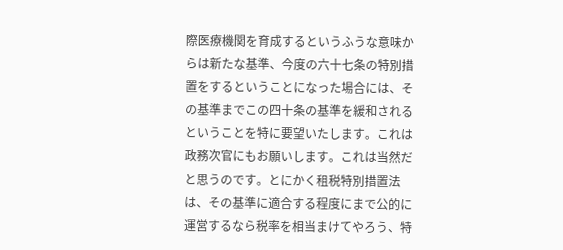際医療機関を育成するというふうな意味からは新たな基準、今度の六十七条の特別措置をするということになった場合には、その基準までこの四十条の基準を緩和されるということを特に要望いたします。これは政務次官にもお願いします。これは当然だと思うのです。とにかく租税特別措置法は、その基準に適合する程度にまで公的に運営するなら税率を相当まけてやろう、特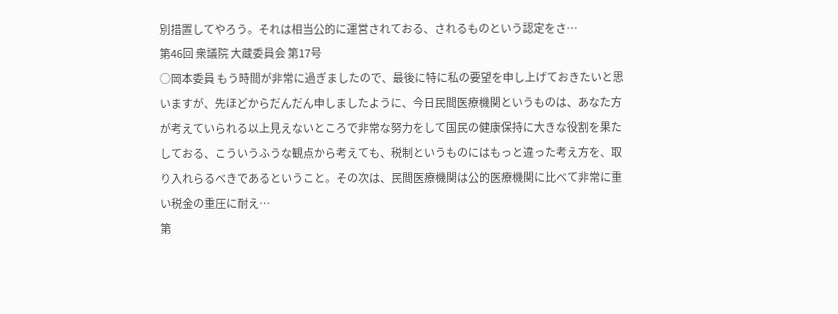別措置してやろう。それは相当公的に運営されておる、されるものという認定をさ…
第46回 衆議院 大蔵委員会 第17号
○岡本委員 もう時間が非常に過ぎましたので、最後に特に私の要望を申し上げておきたいと思いますが、先ほどからだんだん申しましたように、今日民間医療機関というものは、あなた方が考えていられる以上見えないところで非常な努力をして国民の健康保持に大きな役割を果たしておる、こういうふうな観点から考えても、税制というものにはもっと違った考え方を、取り入れらるべきであるということ。その次は、民間医療機関は公的医療機関に比べて非常に重い税金の重圧に耐え…
第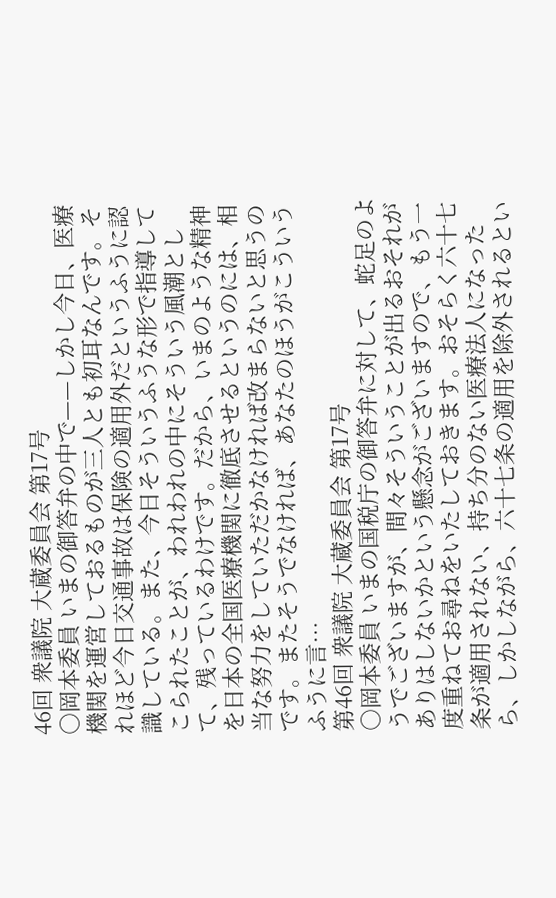46回 衆議院 大蔵委員会 第17号
○岡本委員 いまの御答弁の中で——しかし今日、医療機関を運営しておるものが三人とも初耳なんです。それほど今日交通事故は保険の適用外だというふうに認識している。また、今日そういうふうな形で指導してこられたことが、われわれの中にそういう風潮として、残っているわけです。だから、いまのような精神を日本の全国医療機関に徹底させるというのには、相当な努力をしていただかなければ改まらないと思うのです。またそうでなければ、あなたのほうがこういうふうに言…
第46回 衆議院 大蔵委員会 第17号
○岡本委員 いまの国税庁の御答弁に対して、蛇足のようでございますが、間々そういうことが出るおそれがありはしないかという懸念がございますので、もう一度重ねてお尋ねをいたしておきます。おそらく六十七条が適用されない、持ち分のない医療法人になったら、しかしながら、六十七条の適用を除外されるとい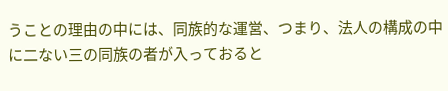うことの理由の中には、同族的な運営、つまり、法人の構成の中に二ない三の同族の者が入っておると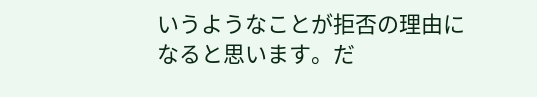いうようなことが拒否の理由になると思います。だ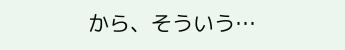から、そういう…